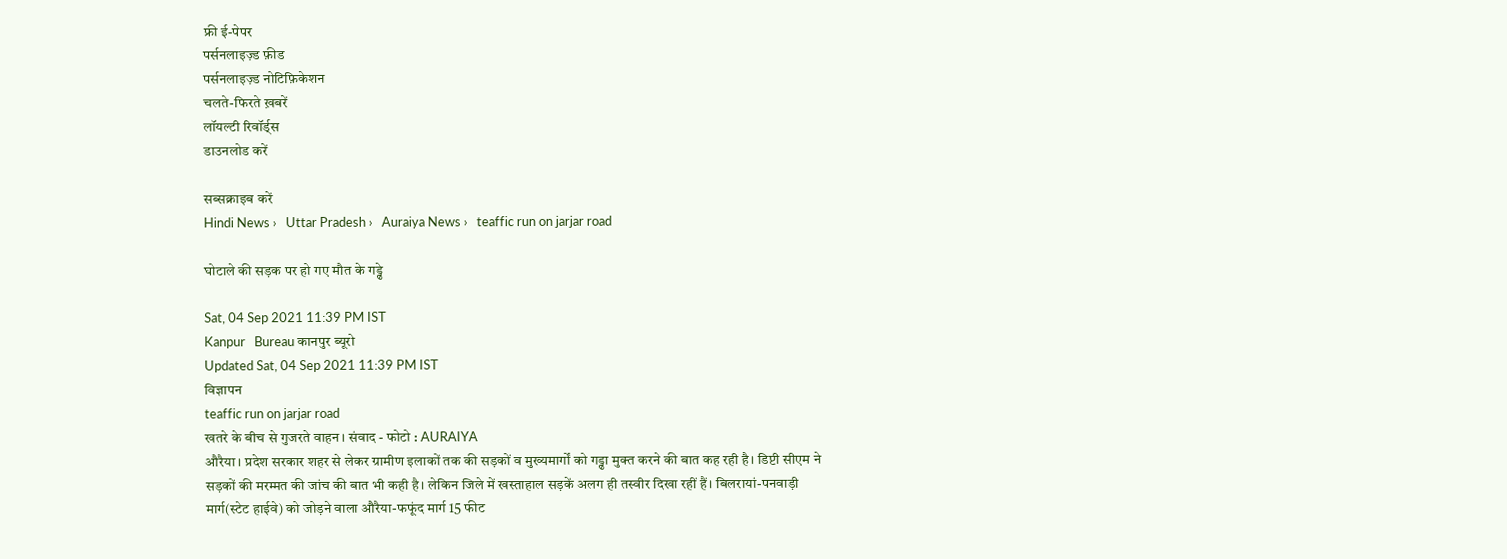फ्री ई-पेपर
पर्सनलाइज़्ड फ़ीड
पर्सनलाइज़्ड नोटिफ़िकेशन
चलते-फिरते ख़बरें
लॉयल्टी रिवॉर्ड्स
डाउनलोड करें

सब्सक्राइब करें
Hindi News ›   Uttar Pradesh ›   Auraiya News ›   teaffic run on jarjar road

घोटाले की सड़क पर हो गए मौत के गड्ढे

Sat, 04 Sep 2021 11:39 PM IST
Kanpur   Bureau कानपुर ब्यूरो
Updated Sat, 04 Sep 2021 11:39 PM IST
विज्ञापन
teaffic run on jarjar road
खतरे के बीच से गुजरते वाहन। संवाद - फोटो : AURAIYA
औरैया। प्रदेश सरकार शहर से लेकर ग्रामीण इलाकों तक की सड़कों व मुख्यमार्गों को गड्ढा मुक्त करने की बात कह रही है। डिप्टी सीएम ने सड़कों की मरम्मत की जांच की बात भी कही है। लेकिन जिले में खस्ताहाल सड़कें अलग ही तस्वीर दिखा रहीं हैं। बिलरायां-पनवाड़ी मार्ग(स्टेट हाईवे) को जोड़ने वाला औरैया-फफूंद मार्ग 15 फीट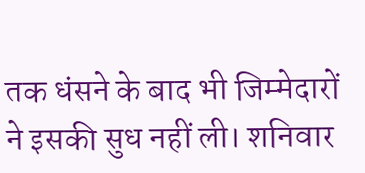तक धंसने के बाद भी जिम्मेदारों ने इसकी सुध नहीं ली। शनिवार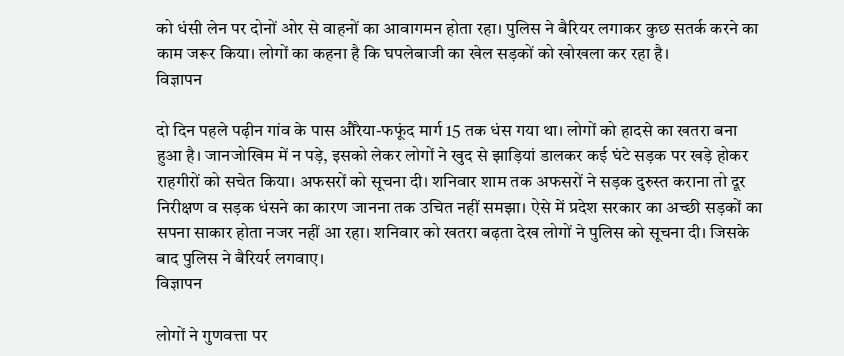को धंसी लेन पर दोनों ओर से वाहनों का आवागमन होता रहा। पुलिस ने बैरियर लगाकर कुछ सतर्क करने का काम जरूर किया। लोगों का कहना है कि घपलेबाजी का खेल सड़कों को खोखला कर रहा है।
विज्ञापन

दो दिन पहले पढ़ीन गांव के पास औरैया-फफूंद मार्ग 15 तक धंस गया था। लोगों को हादसे का खतरा बना हुआ है। जानजोखिम में न पड़े, इसको लेकर लोगों ने खुद से झाड़ियां डालकर कई घंटे सड़क पर खड़े होकर राहगीरों को सचेत किया। अफसरों को सूचना दी। शनिवार शाम तक अफसरों ने सड़क दुरुस्त कराना तो दूर निरीक्षण व सड़क धंसने का कारण जानना तक उचित नहीं समझा। ऐसे में प्रदेश सरकार का अच्छी सड़कों का सपना साकार होता नजर नहीं आ रहा। शनिवार को खतरा बढ़ता देख लोगों ने पुलिस को सूचना दी। जिसके बाद पुलिस ने बैरियर्र लगवाए।
विज्ञापन

लोगों ने गुणवत्ता पर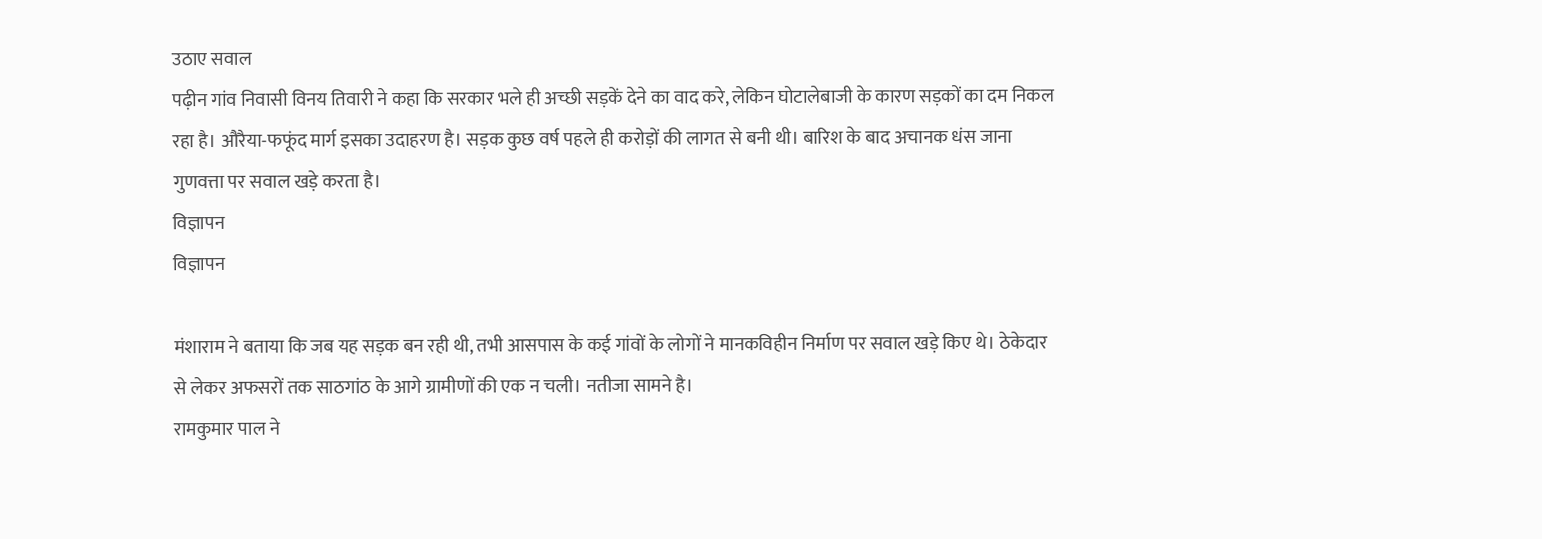उठाए सवाल
पढ़ीन गांव निवासी विनय तिवारी ने कहा कि सरकार भले ही अच्छी सड़कें देने का वाद करे, लेकिन घोटालेबाजी के कारण सड़कों का दम निकल रहा है। औरैया-फफूंद मार्ग इसका उदाहरण है। सड़क कुछ वर्ष पहले ही करोड़ों की लागत से बनी थी। बारिश के बाद अचानक धंस जाना गुणवत्ता पर सवाल खड़े करता है।
विज्ञापन
विज्ञापन

मंशाराम ने बताया कि जब यह सड़क बन रही थी, तभी आसपास के कई गांवों के लोगों ने मानकविहीन निर्माण पर सवाल खड़े किए थे। ठेकेदार से लेकर अफसरों तक साठगांठ के आगे ग्रामीणों की एक न चली। नतीजा सामने है।
रामकुमार पाल ने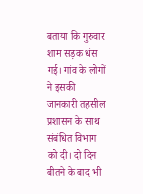बताया कि गुरुवार शाम सड़क धंस गई। गांव के लोगों ने इसकी जानकारी तहसील प्रशासन के साथ संबंधित विभाग को दी। दो दिन बीतने के बाद भी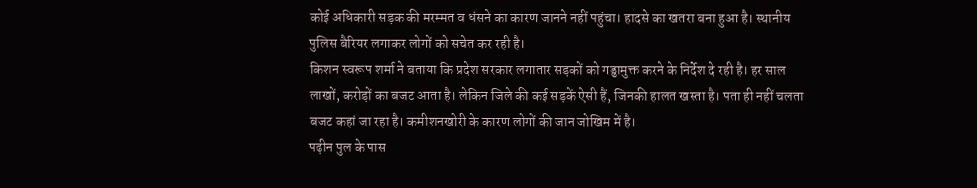कोई अधिकारी सड़क की मरम्मत व धंसने का कारण जानने नहीं पहुंचा। हादसे का खतरा बना हुआ है। स्थानीय पुलिस बैरियर लगाकर लोगों को सचेत कर रही है।
किशन स्वरूप शर्मा ने बताया कि प्रदेश सरकार लगातार सड़कों को गड्ढामुक्त करने के निर्देश दे रही है। हर साल लाखों, करोड़ों का बजट आता है। लेकिन जिले की कई सड़कें ऐसी हैं, जिनकी हालत खस्ता है। पता ही नहीं चलता बजट कहां जा रहा है। कमीशनखोरी के कारण लोगों की जान जोखिम में है।
पढ़ीन पुल के पास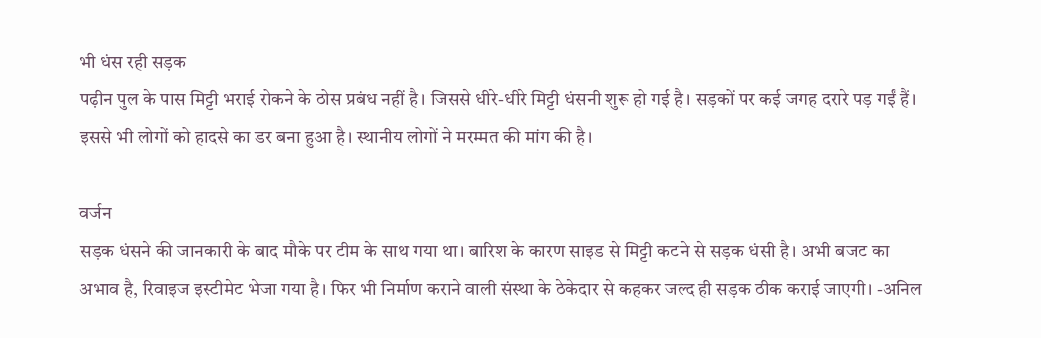भी धंस रही सड़क
पढ़ीन पुल के पास मिट्टी भराई रोकने के ठोस प्रबंध नहीं है। जिससे धीरे-धीरे मिट्टी धंसनी शुरू हो गई है। सड़कों पर कई जगह दरारे पड़ गईं हैं। इससे भी लोगों को हादसे का डर बना हुआ है। स्थानीय लोगों ने मरम्मत की मांग की है।

वर्जन
सड़क धंसने की जानकारी के बाद मौके पर टीम के साथ गया था। बारिश के कारण साइड से मिट्टी कटने से सड़क धंसी है। अभी बजट का अभाव है, रिवाइज इस्टीमेट भेजा गया है। फिर भी निर्माण कराने वाली संस्था के ठेकेदार से कहकर जल्द ही सड़क ठीक कराई जाएगी। -अनिल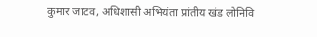कुमार जाटव, अधिशासी अभियंता प्रांतीय खंड लोनिवि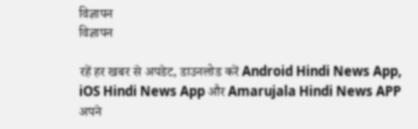विज्ञापन
विज्ञापन

रहें हर खबर से अपडेट, डाउनलोड करें Android Hindi News App, iOS Hindi News App और Amarujala Hindi News APP अपने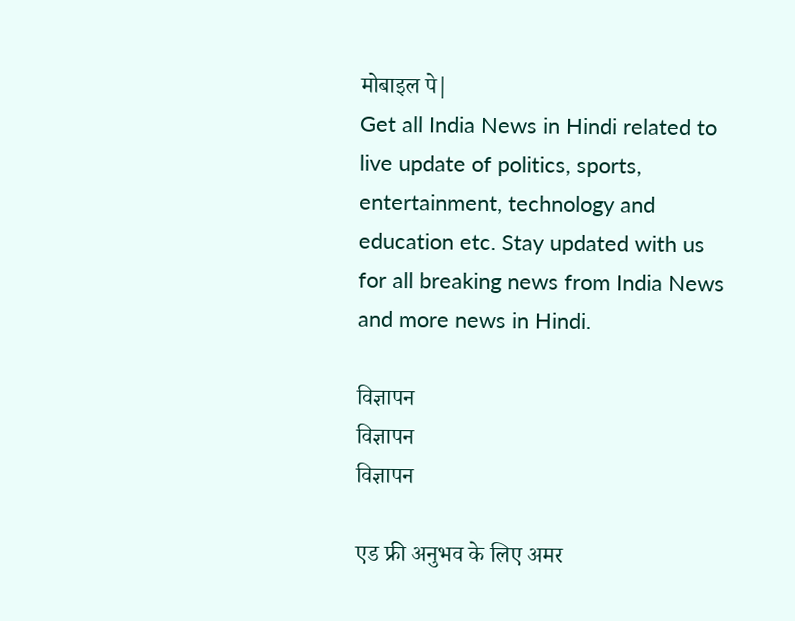मोबाइल पे|
Get all India News in Hindi related to live update of politics, sports, entertainment, technology and education etc. Stay updated with us for all breaking news from India News and more news in Hindi.

विज्ञापन
विज्ञापन
विज्ञापन

एड फ्री अनुभव के लिए अमर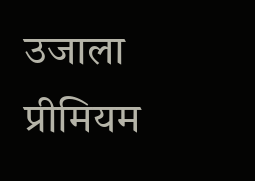उजाला प्रीमियम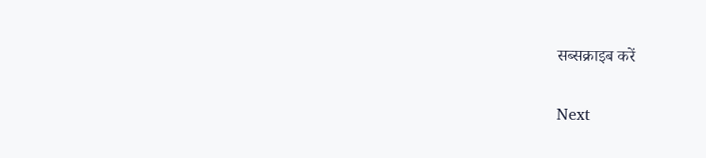सब्सक्राइब करें

Next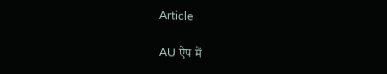Article

AU ऐप में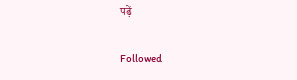पढ़ें

Followed